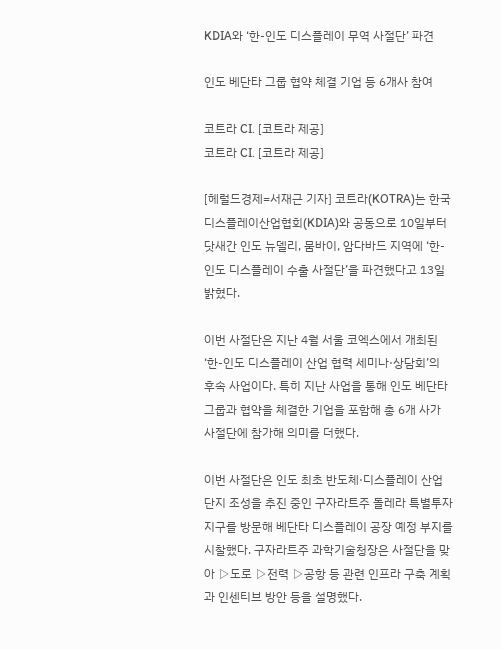KDIA와 ‘한-인도 디스플레이 무역 사절단’ 파견

인도 베단타 그룹 협약 체결 기업 등 6개사 참여

코트라 CI. [코트라 제공]
코트라 CI. [코트라 제공]

[헤럴드경제=서재근 기자] 코트라(KOTRA)는 한국디스플레이산업협회(KDIA)와 공동으로 10일부터 닷새간 인도 뉴델리, 뭄바이, 암다바드 지역에 ‘한-인도 디스플레이 수출 사절단’을 파견했다고 13일 밝혔다.

이번 사절단은 지난 4월 서울 코엑스에서 개최된 ‘한-인도 디스플레이 산업 협력 세미나·상담회’의 후속 사업이다. 특히 지난 사업을 통해 인도 베단타 그룹과 협약을 체결한 기업을 포함해 총 6개 사가 사절단에 참가해 의미를 더했다.

이번 사절단은 인도 최초 반도체·디스플레이 산업단지 조성을 추진 중인 구자라트주 돌레라 특별투자지구를 방문해 베단타 디스플레이 공장 예정 부지를 시찰했다. 구자라트주 과학기술청장은 사절단을 맞아 ▷도로 ▷전력 ▷공항 등 관련 인프라 구축 계획과 인센티브 방안 등을 설명했다.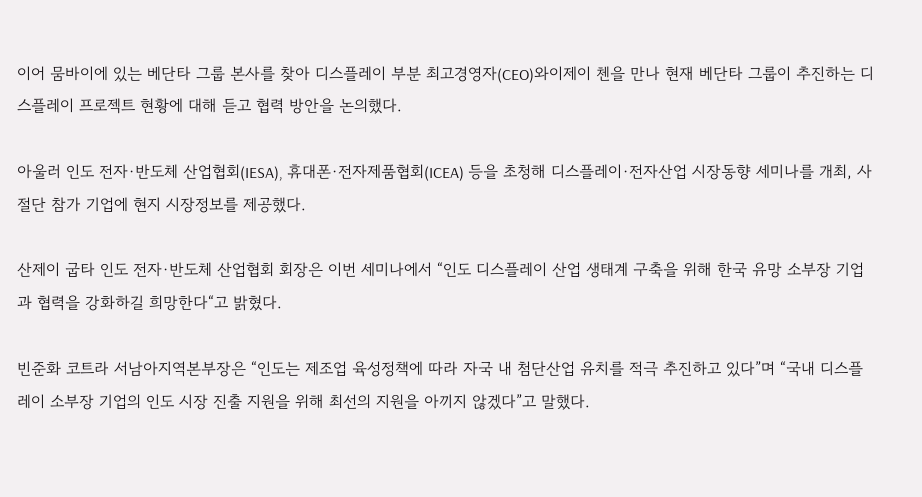이어 뭄바이에 있는 베단타 그룹 본사를 찾아 디스플레이 부분 최고경영자(CEO)와이제이 첸을 만나 현재 베단타 그룹이 추진하는 디스플레이 프로젝트 현황에 대해 듣고 협력 방안을 논의했다.

아울러 인도 전자·반도체 산업협회(IESA), 휴대폰·전자제품협회(ICEA) 등을 초청해 디스플레이·전자산업 시장동향 세미나를 개최, 사절단 참가 기업에 현지 시장정보를 제공했다.

산제이 굽타 인도 전자·반도체 산업협회 회장은 이번 세미나에서 “인도 디스플레이 산업 생태계 구축을 위해 한국 유망 소부장 기업과 협력을 강화하길 희망한다“고 밝혔다.

빈준화 코트라 서남아지역본부장은 “인도는 제조업 육성정책에 따라 자국 내 첨단산업 유치를 적극 추진하고 있다”며 “국내 디스플레이 소부장 기업의 인도 시장 진출 지원을 위해 최선의 지원을 아끼지 않겠다”고 말했다.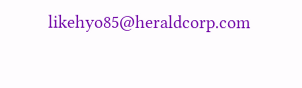likehyo85@heraldcorp.com